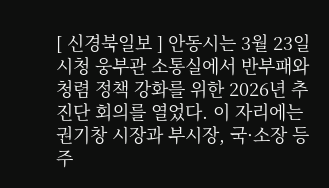[ 신경북일보 ] 안동시는 3월 23일 시청 웅부관 소통실에서 반부패와 청렴 정책 강화를 위한 2026년 추진단 회의를 열었다. 이 자리에는 권기창 시장과 부시장, 국·소장 등 주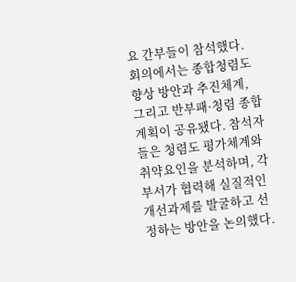요 간부들이 참석했다. 회의에서는 종합청렴도 향상 방안과 추진체계, 그리고 반부패·청렴 종합계획이 공유됐다. 참석자들은 청렴도 평가체계와 취약요인을 분석하며, 각 부서가 협력해 실질적인 개선과제를 발굴하고 선정하는 방안을 논의했다.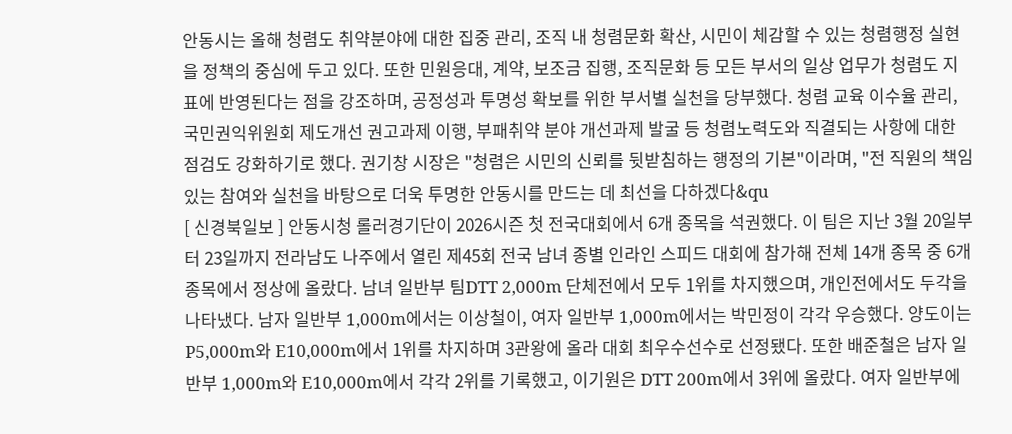안동시는 올해 청렴도 취약분야에 대한 집중 관리, 조직 내 청렴문화 확산, 시민이 체감할 수 있는 청렴행정 실현을 정책의 중심에 두고 있다. 또한 민원응대, 계약, 보조금 집행, 조직문화 등 모든 부서의 일상 업무가 청렴도 지표에 반영된다는 점을 강조하며, 공정성과 투명성 확보를 위한 부서별 실천을 당부했다. 청렴 교육 이수율 관리, 국민권익위원회 제도개선 권고과제 이행, 부패취약 분야 개선과제 발굴 등 청렴노력도와 직결되는 사항에 대한 점검도 강화하기로 했다. 권기창 시장은 "청렴은 시민의 신뢰를 뒷받침하는 행정의 기본"이라며, "전 직원의 책임 있는 참여와 실천을 바탕으로 더욱 투명한 안동시를 만드는 데 최선을 다하겠다&qu
[ 신경북일보 ] 안동시청 롤러경기단이 2026시즌 첫 전국대회에서 6개 종목을 석권했다. 이 팀은 지난 3월 20일부터 23일까지 전라남도 나주에서 열린 제45회 전국 남녀 종별 인라인 스피드 대회에 참가해 전체 14개 종목 중 6개 종목에서 정상에 올랐다. 남녀 일반부 팀DTT 2,000m 단체전에서 모두 1위를 차지했으며, 개인전에서도 두각을 나타냈다. 남자 일반부 1,000m에서는 이상철이, 여자 일반부 1,000m에서는 박민정이 각각 우승했다. 양도이는 P5,000m와 E10,000m에서 1위를 차지하며 3관왕에 올라 대회 최우수선수로 선정됐다. 또한 배준철은 남자 일반부 1,000m와 E10,000m에서 각각 2위를 기록했고, 이기원은 DTT 200m에서 3위에 올랐다. 여자 일반부에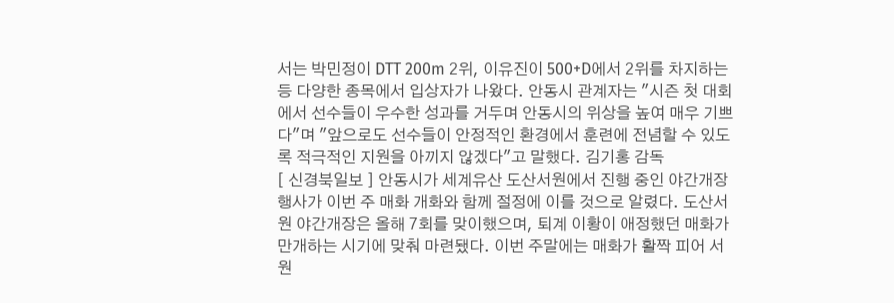서는 박민정이 DTT 200m 2위, 이유진이 500+D에서 2위를 차지하는 등 다양한 종목에서 입상자가 나왔다. 안동시 관계자는 "시즌 첫 대회에서 선수들이 우수한 성과를 거두며 안동시의 위상을 높여 매우 기쁘다"며 "앞으로도 선수들이 안정적인 환경에서 훈련에 전념할 수 있도록 적극적인 지원을 아끼지 않겠다"고 말했다. 김기홍 감독
[ 신경북일보 ] 안동시가 세계유산 도산서원에서 진행 중인 야간개장 행사가 이번 주 매화 개화와 함께 절정에 이를 것으로 알렸다. 도산서원 야간개장은 올해 7회를 맞이했으며, 퇴계 이황이 애정했던 매화가 만개하는 시기에 맞춰 마련됐다. 이번 주말에는 매화가 활짝 피어 서원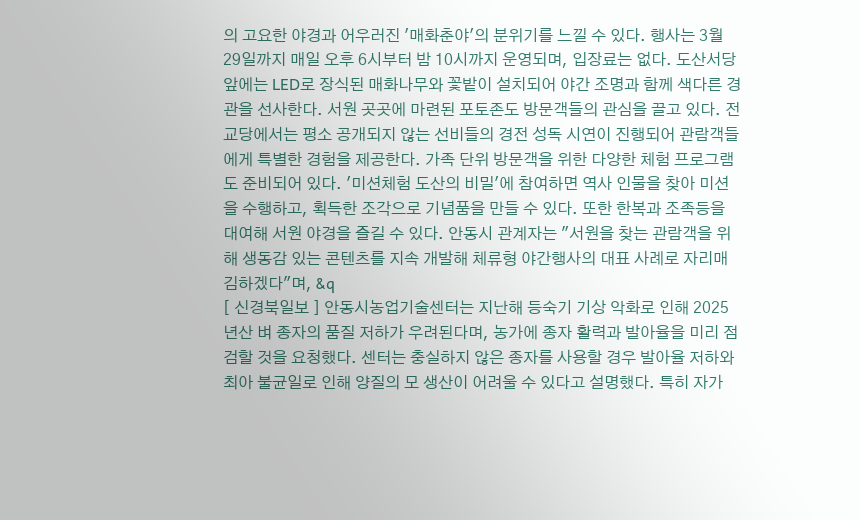의 고요한 야경과 어우러진 '매화춘야'의 분위기를 느낄 수 있다. 행사는 3월 29일까지 매일 오후 6시부터 밤 10시까지 운영되며, 입장료는 없다. 도산서당 앞에는 LED로 장식된 매화나무와 꽃밭이 설치되어 야간 조명과 함께 색다른 경관을 선사한다. 서원 곳곳에 마련된 포토존도 방문객들의 관심을 끌고 있다. 전교당에서는 평소 공개되지 않는 선비들의 경전 성독 시연이 진행되어 관람객들에게 특별한 경험을 제공한다. 가족 단위 방문객을 위한 다양한 체험 프로그램도 준비되어 있다. '미션체험 도산의 비밀'에 참여하면 역사 인물을 찾아 미션을 수행하고, 획득한 조각으로 기념품을 만들 수 있다. 또한 한복과 조족등을 대여해 서원 야경을 즐길 수 있다. 안동시 관계자는 "서원을 찾는 관람객을 위해 생동감 있는 콘텐츠를 지속 개발해 체류형 야간행사의 대표 사례로 자리매김하겠다"며, &q
[ 신경북일보 ] 안동시농업기술센터는 지난해 등숙기 기상 악화로 인해 2025년산 벼 종자의 품질 저하가 우려된다며, 농가에 종자 활력과 발아율을 미리 점검할 것을 요청했다. 센터는 충실하지 않은 종자를 사용할 경우 발아율 저하와 최아 불균일로 인해 양질의 모 생산이 어려울 수 있다고 설명했다. 특히 자가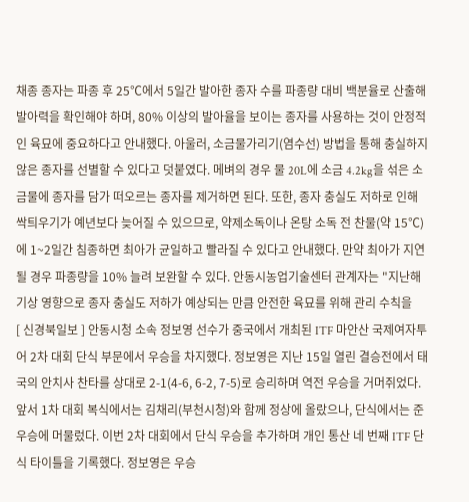채종 종자는 파종 후 25℃에서 5일간 발아한 종자 수를 파종량 대비 백분율로 산출해 발아력을 확인해야 하며, 80% 이상의 발아율을 보이는 종자를 사용하는 것이 안정적인 육묘에 중요하다고 안내했다. 아울러, 소금물가리기(염수선) 방법을 통해 충실하지 않은 종자를 선별할 수 있다고 덧붙였다. 메벼의 경우 물 20L에 소금 4.2kg을 섞은 소금물에 종자를 담가 떠오르는 종자를 제거하면 된다. 또한, 종자 충실도 저하로 인해 싹틔우기가 예년보다 늦어질 수 있으므로, 약제소독이나 온탕 소독 전 찬물(약 15℃)에 1~2일간 침종하면 최아가 균일하고 빨라질 수 있다고 안내했다. 만약 최아가 지연될 경우 파종량을 10% 늘려 보완할 수 있다. 안동시농업기술센터 관계자는 "지난해 기상 영향으로 종자 충실도 저하가 예상되는 만큼 안전한 육묘를 위해 관리 수칙을
[ 신경북일보 ] 안동시청 소속 정보영 선수가 중국에서 개최된 ITF 마안산 국제여자투어 2차 대회 단식 부문에서 우승을 차지했다. 정보영은 지난 15일 열린 결승전에서 태국의 안치사 찬타를 상대로 2-1(4-6, 6-2, 7-5)로 승리하며 역전 우승을 거머쥐었다. 앞서 1차 대회 복식에서는 김채리(부천시청)와 함께 정상에 올랐으나, 단식에서는 준우승에 머물렀다. 이번 2차 대회에서 단식 우승을 추가하며 개인 통산 네 번째 ITF 단식 타이틀을 기록했다. 정보영은 우승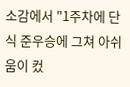소감에서 "1주차에 단식 준우승에 그쳐 아쉬움이 컸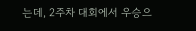는데, 2주차 대회에서 우승으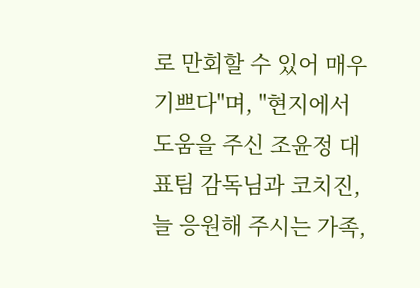로 만회할 수 있어 매우 기쁘다"며, "현지에서 도움을 주신 조윤정 대표팀 감독님과 코치진, 늘 응원해 주시는 가족,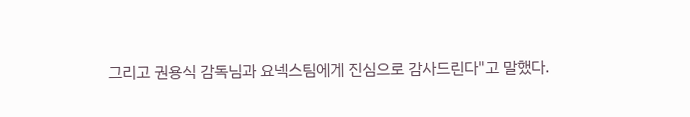그리고 권용식 감독님과 요넥스팀에게 진심으로 감사드린다"고 말했다.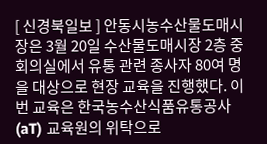[ 신경북일보 ] 안동시농수산물도매시장은 3월 20일 수산물도매시장 2층 중회의실에서 유통 관련 종사자 80여 명을 대상으로 현장 교육을 진행했다. 이번 교육은 한국농수산식품유통공사(aT) 교육원의 위탁으로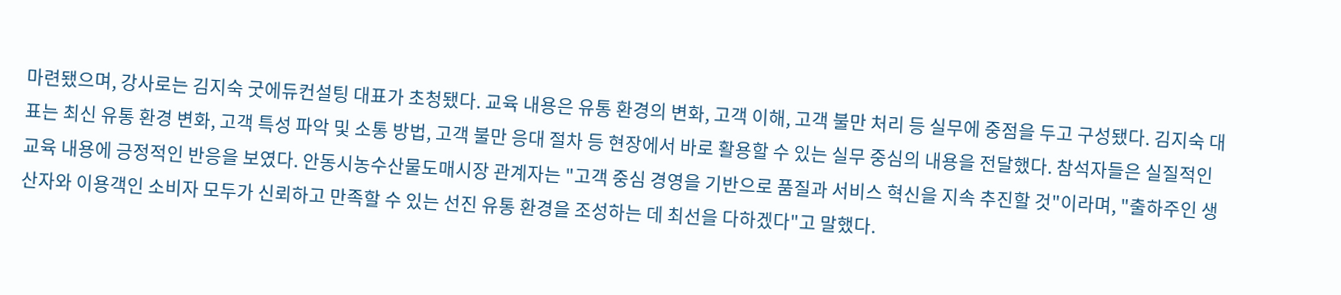마련됐으며, 강사로는 김지숙 굿에듀컨설팅 대표가 초청됐다. 교육 내용은 유통 환경의 변화, 고객 이해, 고객 불만 처리 등 실무에 중점을 두고 구성됐다. 김지숙 대표는 최신 유통 환경 변화, 고객 특성 파악 및 소통 방법, 고객 불만 응대 절차 등 현장에서 바로 활용할 수 있는 실무 중심의 내용을 전달했다. 참석자들은 실질적인 교육 내용에 긍정적인 반응을 보였다. 안동시농수산물도매시장 관계자는 "고객 중심 경영을 기반으로 품질과 서비스 혁신을 지속 추진할 것"이라며, "출하주인 생산자와 이용객인 소비자 모두가 신뢰하고 만족할 수 있는 선진 유통 환경을 조성하는 데 최선을 다하겠다"고 말했다.